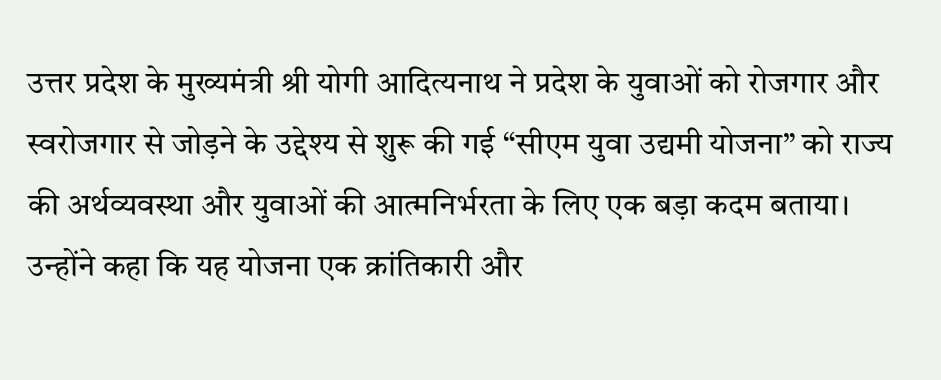उत्तर प्रदेश के मुख्यमंत्री श्री योगी आदित्यनाथ ने प्रदेश के युवाओं को रोजगार और स्वरोजगार से जोड़ने के उद्देश्य से शुरू की गई “सीएम युवा उद्यमी योजना” को राज्य की अर्थव्यवस्था और युवाओं की आत्मनिर्भरता के लिए एक बड़ा कदम बताया। उन्होंने कहा कि यह योजना एक क्रांतिकारी और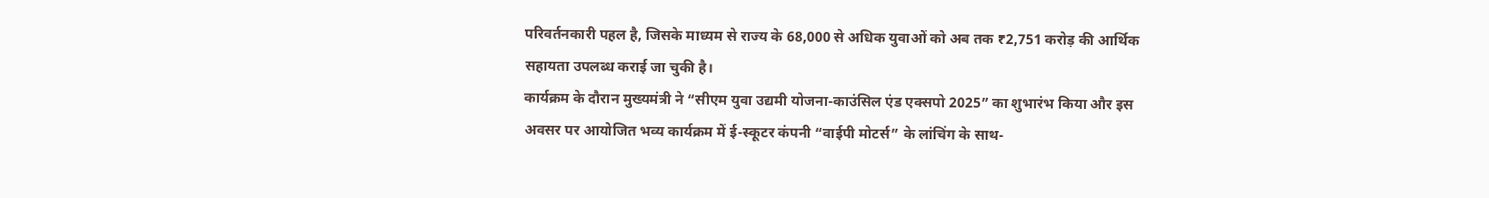परिवर्तनकारी पहल है, जिसके माध्यम से राज्य के 68,000 से अधिक युवाओं को अब तक ₹2,751 करोड़ की आर्थिक सहायता उपलब्ध कराई जा चुकी है।
कार्यक्रम के दौरान मुख्यमंत्री ने “सीएम युवा उद्यमी योजना-काउंसिल एंड एक्सपो 2025” का शुभारंभ किया और इस अवसर पर आयोजित भव्य कार्यक्रम में ई-स्कूटर कंपनी “वाईपी मोटर्स” के लांचिंग के साथ-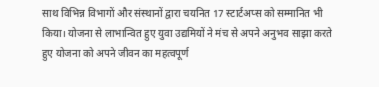साथ विभिन्न विभागों और संस्थानों द्वारा चयनित 17 स्टार्टअप्स को सम्मानित भी किया। योजना से लाभान्वित हुए युवा उद्यमियों ने मंच से अपने अनुभव साझा करते हुए योजना को अपने जीवन का महत्वपूर्ण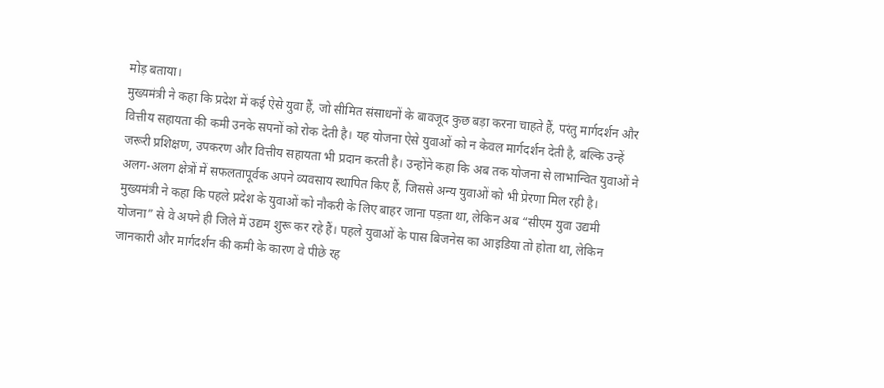मोड़ बताया।
मुख्यमंत्री ने कहा कि प्रदेश में कई ऐसे युवा हैं, जो सीमित संसाधनों के बावजूद कुछ बड़ा करना चाहते हैं, परंतु मार्गदर्शन और वित्तीय सहायता की कमी उनके सपनों को रोक देती है। यह योजना ऐसे युवाओं को न केवल मार्गदर्शन देती है, बल्कि उन्हें जरूरी प्रशिक्षण, उपकरण और वित्तीय सहायता भी प्रदान करती है। उन्होंने कहा कि अब तक योजना से लाभान्वित युवाओं ने अलग-अलग क्षेत्रों में सफलतापूर्वक अपने व्यवसाय स्थापित किए हैं, जिससे अन्य युवाओं को भी प्रेरणा मिल रही है।
मुख्यमंत्री ने कहा कि पहले प्रदेश के युवाओं को नौकरी के लिए बाहर जाना पड़ता था, लेकिन अब “सीएम युवा उद्यमी योजना” से वे अपने ही जिले में उद्यम शुरू कर रहे हैं। पहले युवाओं के पास बिजनेस का आइडिया तो होता था, लेकिन जानकारी और मार्गदर्शन की कमी के कारण वे पीछे रह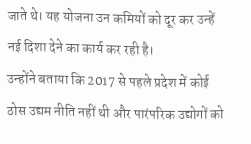जाते थे। यह योजना उन कमियों को दूर कर उन्हें नई दिशा देने का कार्य कर रही है।
उन्होंने बताया कि 2017 से पहले प्रदेश में कोई ठोस उद्यम नीति नहीं थी और पारंपरिक उद्योगों को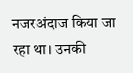नजरअंदाज किया जा रहा था। उनकी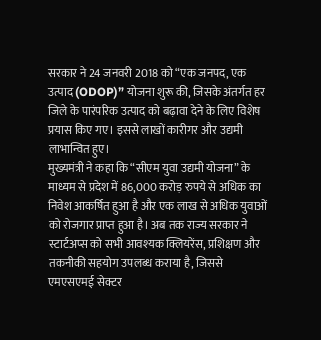सरकार ने 24 जनवरी 2018 को “एक जनपद, एक उत्पाद (ODOP)” योजना शुरू की, जिसके अंतर्गत हर जिले के पारंपरिक उत्पाद को बढ़ावा देने के लिए विशेष प्रयास किए गए। इससे लाखों कारीगर और उद्यमी लाभान्वित हुए।
मुख्यमंत्री ने कहा कि “सीएम युवा उद्यमी योजना” के माध्यम से प्रदेश में 86,000 करोड़ रुपये से अधिक का निवेश आकर्षित हुआ है और एक लाख से अधिक युवाओं को रोजगार प्राप्त हुआ है। अब तक राज्य सरकार ने स्टार्टअप्स को सभी आवश्यक क्लियरेंस, प्रशिक्षण और तकनीकी सहयोग उपलब्ध कराया है, जिससे एमएसएमई सेक्टर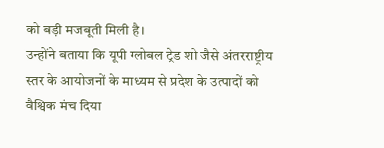को बड़ी मजबूती मिली है।
उन्होंने बताया कि यूपी ग्लोबल ट्रेड शो जैसे अंतरराष्ट्रीय स्तर के आयोजनों के माध्यम से प्रदेश के उत्पादों को वैश्विक मंच दिया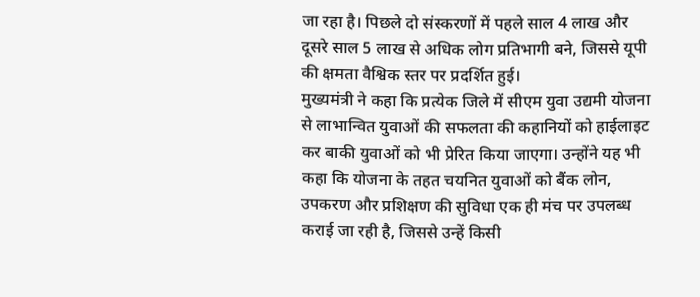जा रहा है। पिछले दो संस्करणों में पहले साल 4 लाख और दूसरे साल 5 लाख से अधिक लोग प्रतिभागी बने, जिससे यूपी की क्षमता वैश्विक स्तर पर प्रदर्शित हुई।
मुख्यमंत्री ने कहा कि प्रत्येक जिले में सीएम युवा उद्यमी योजना से लाभान्वित युवाओं की सफलता की कहानियों को हाईलाइट कर बाकी युवाओं को भी प्रेरित किया जाएगा। उन्होंने यह भी कहा कि योजना के तहत चयनित युवाओं को बैंक लोन, उपकरण और प्रशिक्षण की सुविधा एक ही मंच पर उपलब्ध कराई जा रही है, जिससे उन्हें किसी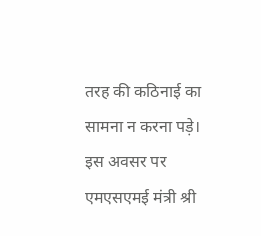तरह की कठिनाई का सामना न करना पड़े।
इस अवसर पर एमएसएमई मंत्री श्री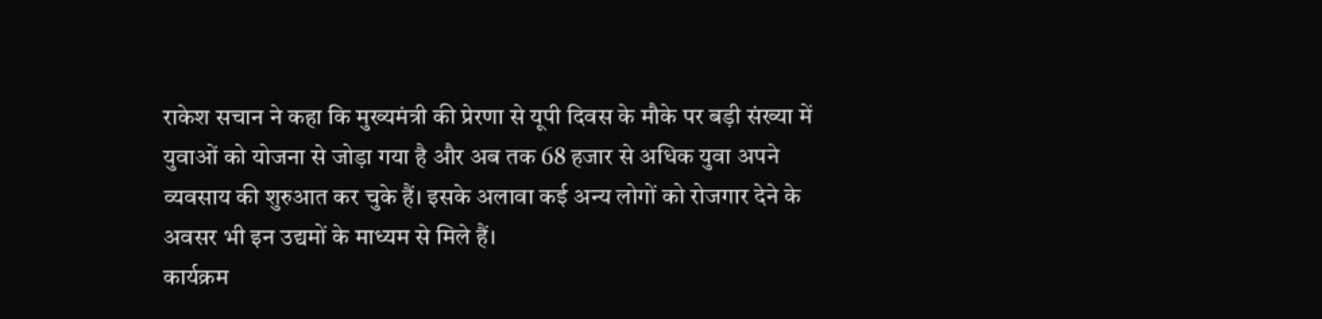राकेश सचान ने कहा कि मुख्यमंत्री की प्रेरणा से यूपी दिवस के मौके पर बड़ी संख्या में युवाओं को योजना से जोड़ा गया है और अब तक 68 हजार से अधिक युवा अपने व्यवसाय की शुरुआत कर चुके हैं। इसके अलावा कई अन्य लोगों को रोजगार देने के अवसर भी इन उद्यमों के माध्यम से मिले हैं।
कार्यक्रम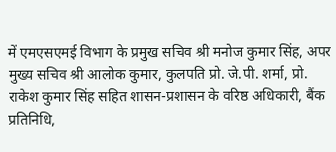में एमएसएमई विभाग के प्रमुख सचिव श्री मनोज कुमार सिंह, अपर मुख्य सचिव श्री आलोक कुमार, कुलपति प्रो. जे.पी. शर्मा, प्रो. राकेश कुमार सिंह सहित शासन-प्रशासन के वरिष्ठ अधिकारी, बैंक प्रतिनिधि,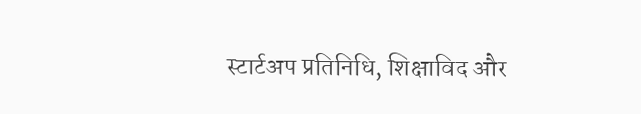स्टार्टअप प्रतिनिधि, शिक्षाविद और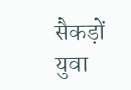सैकड़ों युवा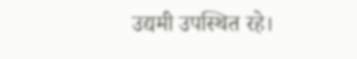उद्यमी उपस्थित रहे।